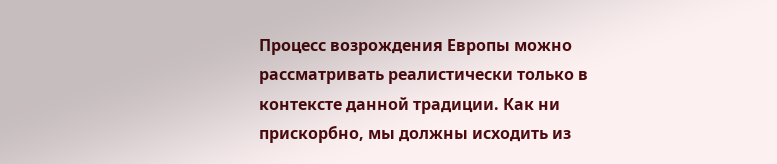Процесс возрождения Европы можно рассматривать реалистически только в контексте данной традиции. Как ни прискорбно, мы должны исходить из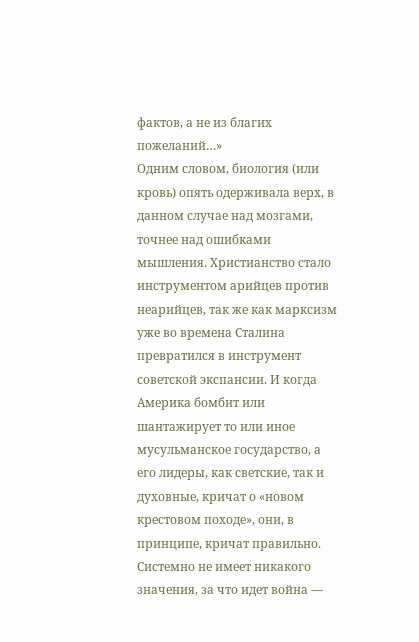фактов, а не из благих пожеланий…»
Одним словом, биология (или кровь) опять одерживала верх, в данном случае над мозгами, точнее над ошибками мышления. Христианство стало инструментом арийцев против неарийцев, так же как марксизм уже во времена Сталина превратился в инструмент советской экспансии. И когда Америка бомбит или шантажирует то или иное мусульманское государство, а его лидеры, как светские, так и духовные, кричат о «новом крестовом походе», они, в принципе, кричат правильно. Системно не имеет никакого значения, за что идет война —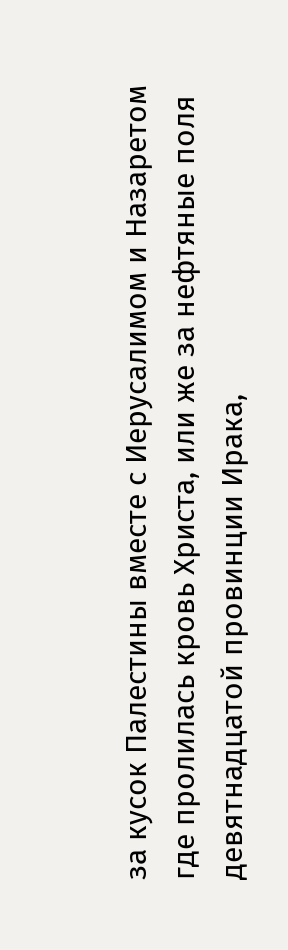за кусок Палестины вместе с Иерусалимом и Назаретом где пролилась кровь Христа, или же за нефтяные поля девятнадцатой провинции Ирака,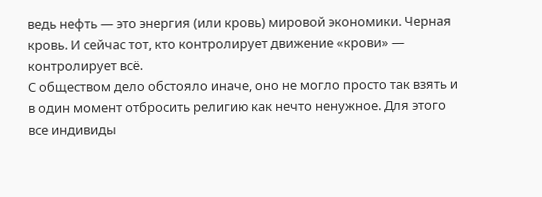ведь нефть — это энергия (или кровь) мировой экономики. Черная кровь. И сейчас тот, кто контролирует движение «крови» — контролирует всё.
С обществом дело обстояло иначе, оно не могло просто так взять и в один момент отбросить религию как нечто ненужное. Для этого все индивиды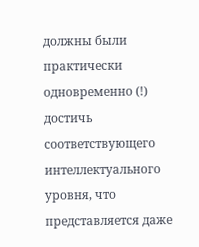должны были практически одновременно (!) достичь соответствующего интеллектуального уровня, что представляется даже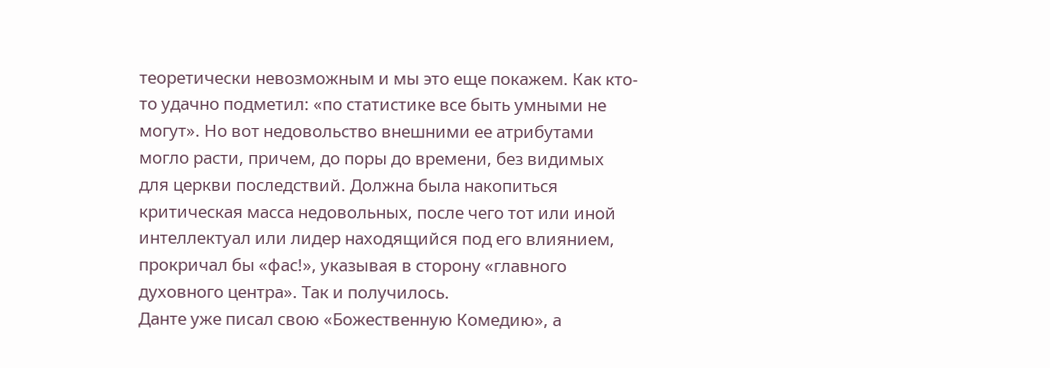теоретически невозможным и мы это еще покажем. Как кто-то удачно подметил: «по статистике все быть умными не могут». Но вот недовольство внешними ее атрибутами могло расти, причем, до поры до времени, без видимых для церкви последствий. Должна была накопиться критическая масса недовольных, после чего тот или иной интеллектуал или лидер находящийся под его влиянием, прокричал бы «фас!», указывая в сторону «главного духовного центра». Так и получилось.
Данте уже писал свою «Божественную Комедию», а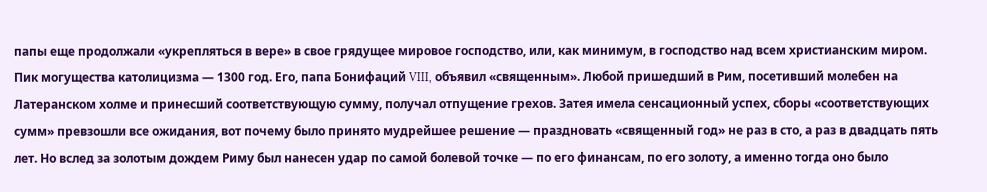папы еще продолжали «укрепляться в вере» в свое грядущее мировое господство, или, как минимум, в господство над всем христианским миром.
Пик могущества католицизма — 1300 год. Его, папа Бонифаций VIII, объявил «священным». Любой пришедший в Рим, посетивший молебен на Латеранском холме и принесший соответствующую сумму, получал отпущение грехов. Затея имела сенсационный успех, сборы «соответствующих сумм» превзошли все ожидания, вот почему было принято мудрейшее решение — праздновать «священный год» не раз в сто, а раз в двадцать пять лет. Но вслед за золотым дождем Риму был нанесен удар по самой болевой точке — по его финансам, по его золоту, а именно тогда оно было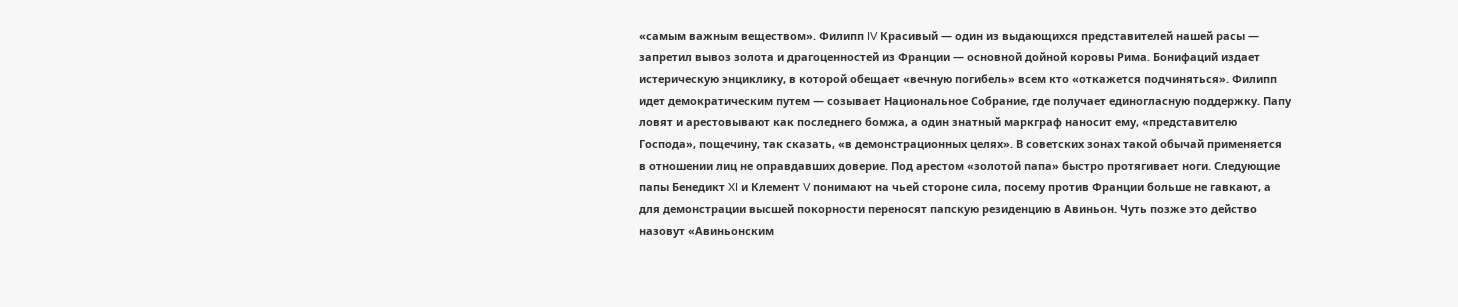«самым важным веществом». Филипп IV Красивый — один из выдающихся представителей нашей расы — запретил вывоз золота и драгоценностей из Франции — основной дойной коровы Рима. Бонифаций издает истерическую энциклику, в которой обещает «вечную погибель» всем кто «откажется подчиняться». Филипп идет демократическим путем — созывает Национальное Собрание, где получает единогласную поддержку. Папу ловят и арестовывают как последнего бомжа, а один знатный маркграф наносит ему, «представителю Господа», пощечину, так сказать, «в демонстрационных целях». В советских зонах такой обычай применяется в отношении лиц не оправдавших доверие. Под арестом «золотой папа» быстро протягивает ноги. Следующие папы Бенедикт XI и Клемент V понимают на чьей стороне сила, посему против Франции больше не гавкают, а для демонстрации высшей покорности переносят папскую резиденцию в Авиньон. Чуть позже это действо назовут «Авиньонским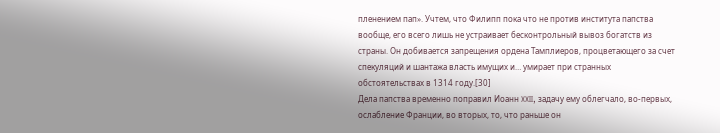пленением пап». Учтем, что Филипп пока что не против института папства вообще, его всего лишь не устраивает бесконтрольный вывоз богатств из страны. Он добивается запрещения ордена Тамплиеров, процветающего за счет спекуляций и шантажа власть имущих и… умирает при странных обстоятельствах в 1314 году.[30]
Дела папства временно поправил Иоанн XXII, задачу ему облегчало, во-первых, ослабление Франции, во вторых, то, что раньше он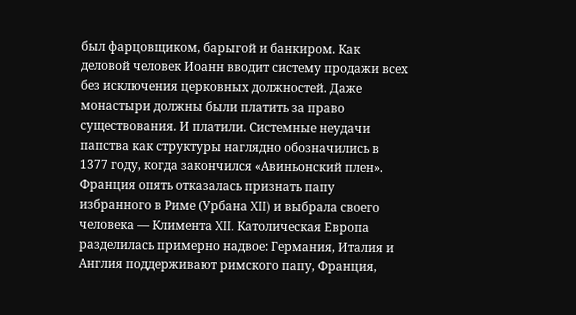был фарцовщиком, барыгой и банкиром. Как деловой человек Иоанн вводит систему продажи всех без исключения церковных должностей. Даже монастыри должны были платить за право существования. И платили. Системные неудачи папства как структуры наглядно обозначились в 1377 году, когда закончился «Авиньонский плен». Франция опять отказалась признать папу избранного в Риме (Урбана XII) и выбрала своего человека — Климента XII. Католическая Европа разделилась примерно надвое: Германия, Италия и Англия поддерживают римского папу, Франция,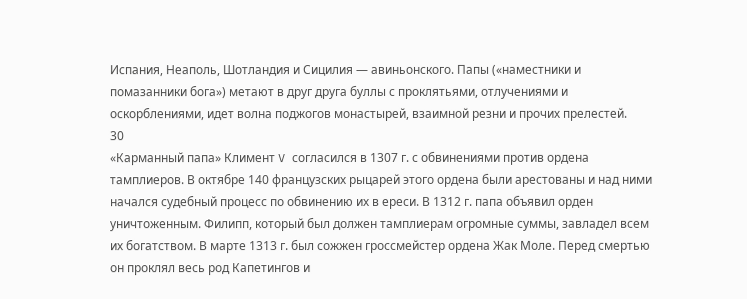Испания, Неаполь, Шотландия и Сицилия — авиньонского. Папы («наместники и помазанники бога») метают в друг друга буллы с проклятьями, отлучениями и оскорблениями, идет волна поджогов монастырей, взаимной резни и прочих прелестей.
30
«Карманный папа» Климент V согласился в 1307 г. с обвинениями против ордена тамплиеров. В октябре 140 французских рыцарей этого ордена были арестованы и над ними начался судебный процесс по обвинению их в ереси. В 1312 г. папа объявил орден уничтоженным. Филипп, который был должен тамплиерам огромные суммы, завладел всем их богатством. В марте 1313 г. был сожжен гроссмейстер ордена Жак Моле. Перед смертью он проклял весь род Капетингов и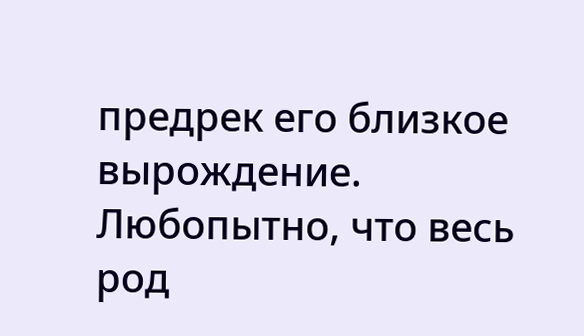предрек его близкое вырождение. Любопытно, что весь род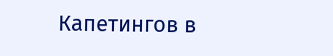Капетингов в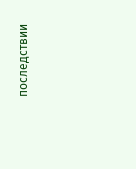последствии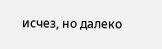исчез, но далеко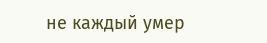не каждый умер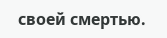своей смертью.